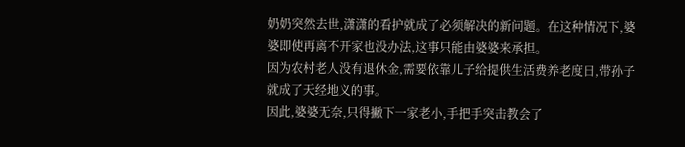奶奶突然去世,潇潇的看护就成了必须解决的新问题。在这种情况下,婆婆即使再离不开家也没办法,这事只能由婆婆来承担。
因为农村老人没有退休金,需要依靠儿子给提供生活费养老度日,带孙子就成了天经地义的事。
因此,婆婆无奈,只得撇下一家老小,手把手突击教会了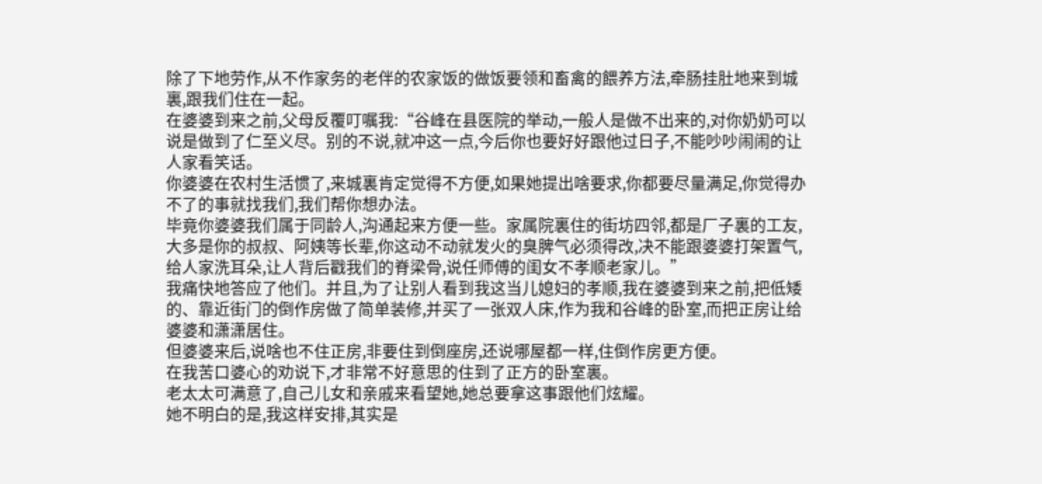除了下地劳作,从不作家务的老伴的农家饭的做饭要领和畜禽的餵养方法,牵肠挂肚地来到城裏,跟我们住在一起。
在婆婆到来之前,父母反覆叮嘱我:“谷峰在县医院的举动,一般人是做不出来的,对你奶奶可以说是做到了仁至义尽。别的不说,就冲这一点,今后你也要好好跟他过日子,不能吵吵闹闹的让人家看笑话。
你婆婆在农村生活惯了,来城裏肯定觉得不方便,如果她提出啥要求,你都要尽量满足,你觉得办不了的事就找我们,我们帮你想办法。
毕竟你婆婆我们属于同龄人,沟通起来方便一些。家属院裏住的街坊四邻,都是厂子裏的工友,大多是你的叔叔、阿姨等长辈,你这动不动就发火的臭脾气必须得改,决不能跟婆婆打架置气,给人家洗耳朵,让人背后戳我们的脊梁骨,说任师傅的闺女不孝顺老家儿。”
我痛快地答应了他们。并且,为了让别人看到我这当儿媳妇的孝顺,我在婆婆到来之前,把低矮的、靠近街门的倒作房做了简单装修,并买了一张双人床,作为我和谷峰的卧室,而把正房让给婆婆和潇潇居住。
但婆婆来后,说啥也不住正房,非要住到倒座房,还说哪屋都一样,住倒作房更方便。
在我苦口婆心的劝说下,才非常不好意思的住到了正方的卧室裏。
老太太可满意了,自己儿女和亲戚来看望她,她总要拿这事跟他们炫耀。
她不明白的是,我这样安排,其实是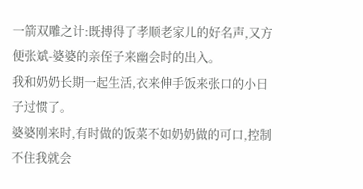一箭双雕之计:既搏得了孝顺老家儿的好名声,又方便张斌-婆婆的亲侄子来幽会时的出入。
我和奶奶长期一起生活,衣来伸手饭来张口的小日子过惯了。
婆婆刚来时,有时做的饭菜不如奶奶做的可口,控制不住我就会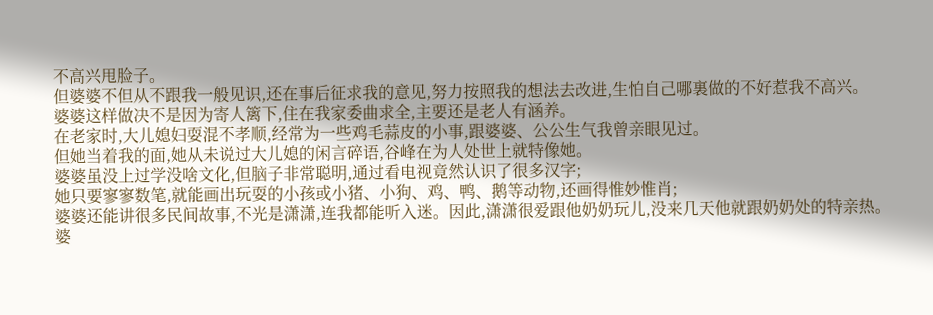不高兴甩脸子。
但婆婆不但从不跟我一般见识,还在事后征求我的意见,努力按照我的想法去改进,生怕自己哪裏做的不好惹我不高兴。
婆婆这样做决不是因为寄人篱下,住在我家委曲求全,主要还是老人有涵养。
在老家时,大儿媳妇耍混不孝顺,经常为一些鸡毛蒜皮的小事,跟婆婆、公公生气我曾亲眼见过。
但她当着我的面,她从未说过大儿媳的闲言碎语,谷峰在为人处世上就特像她。
婆婆虽没上过学没啥文化,但脑子非常聪明,通过看电视竟然认识了很多汉字;
她只要寥寥数笔,就能画出玩耍的小孩或小猪、小狗、鸡、鸭、鹅等动物,还画得惟妙惟肖;
婆婆还能讲很多民间故事,不光是潇潇,连我都能听入迷。因此,潇潇很爱跟他奶奶玩儿,没来几天他就跟奶奶处的特亲热。
婆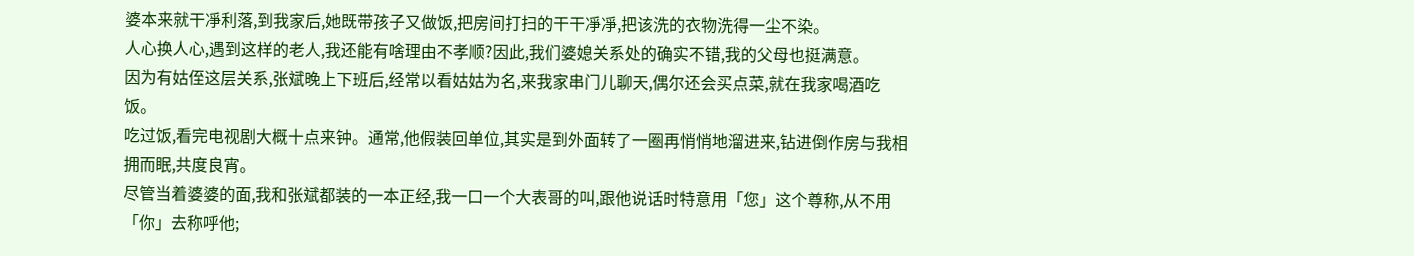婆本来就干凈利落,到我家后,她既带孩子又做饭,把房间打扫的干干凈凈,把该洗的衣物洗得一尘不染。
人心换人心,遇到这样的老人,我还能有啥理由不孝顺?因此,我们婆媳关系处的确实不错,我的父母也挺满意。
因为有姑侄这层关系,张斌晚上下班后,经常以看姑姑为名,来我家串门儿聊天,偶尔还会买点菜,就在我家喝酒吃饭。
吃过饭,看完电视剧大概十点来钟。通常,他假装回单位,其实是到外面转了一圈再悄悄地溜进来,钻进倒作房与我相拥而眠,共度良宵。
尽管当着婆婆的面,我和张斌都装的一本正经,我一口一个大表哥的叫,跟他说话时特意用「您」这个尊称,从不用「你」去称呼他;